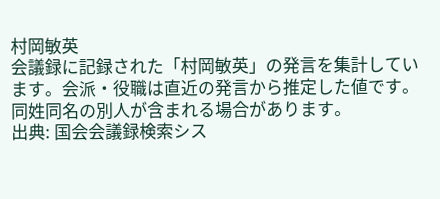村岡敏英
会議録に記録された「村岡敏英」の発言を集計しています。会派・役職は直近の発言から推定した値です。同姓同名の別人が含まれる場合があります。
出典: 国会会議録検索シス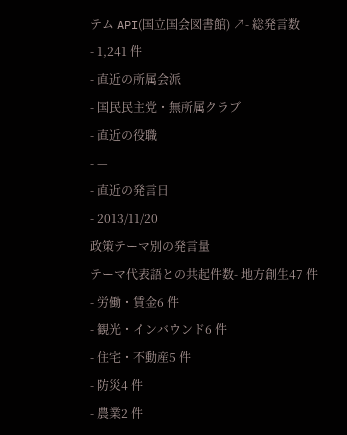テム API(国立国会図書館) ↗- 総発言数
- 1,241 件
- 直近の所属会派
- 国民民主党・無所属クラブ
- 直近の役職
- —
- 直近の発言日
- 2013/11/20
政策テーマ別の発言量
テーマ代表語との共起件数- 地方創生47 件
- 労働・賃金6 件
- 観光・インバウンド6 件
- 住宅・不動産5 件
- 防災4 件
- 農業2 件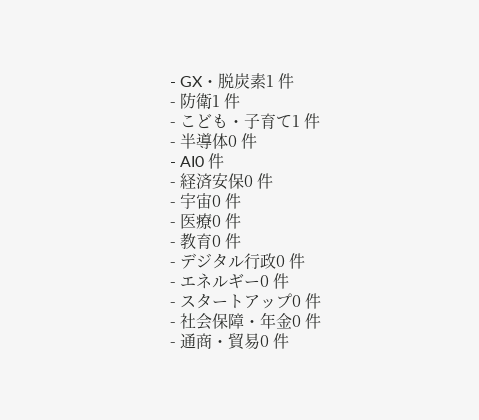- GX・脱炭素1 件
- 防衛1 件
- こども・子育て1 件
- 半導体0 件
- AI0 件
- 経済安保0 件
- 宇宙0 件
- 医療0 件
- 教育0 件
- デジタル行政0 件
- エネルギー0 件
- スタートアップ0 件
- 社会保障・年金0 件
- 通商・貿易0 件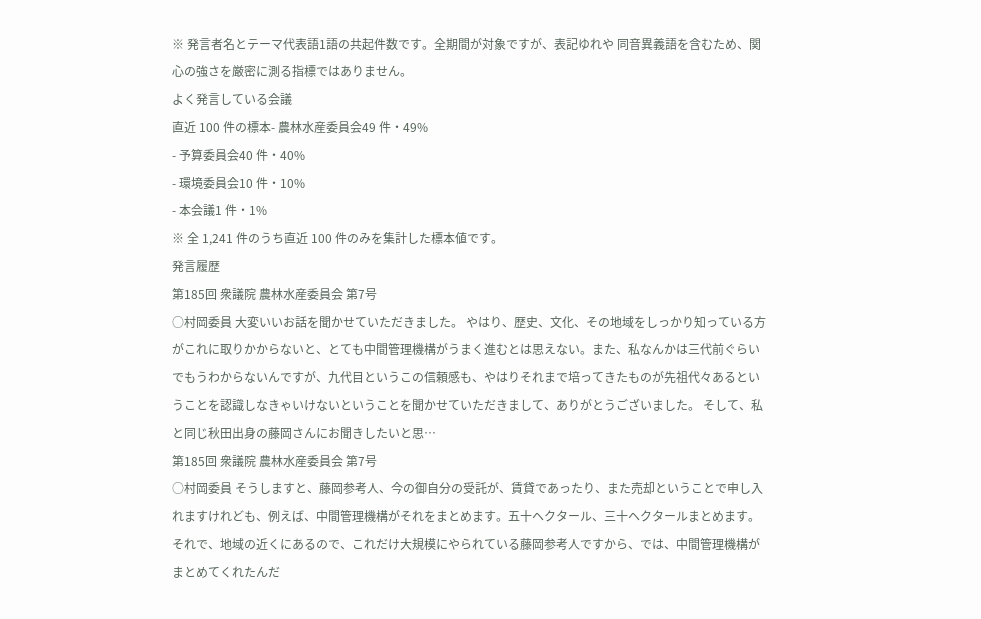※ 発言者名とテーマ代表語1語の共起件数です。全期間が対象ですが、表記ゆれや 同音異義語を含むため、関心の強さを厳密に測る指標ではありません。
よく発言している会議
直近 100 件の標本- 農林水産委員会49 件・49%
- 予算委員会40 件・40%
- 環境委員会10 件・10%
- 本会議1 件・1%
※ 全 1,241 件のうち直近 100 件のみを集計した標本値です。
発言履歴
第185回 衆議院 農林水産委員会 第7号
○村岡委員 大変いいお話を聞かせていただきました。 やはり、歴史、文化、その地域をしっかり知っている方がこれに取りかからないと、とても中間管理機構がうまく進むとは思えない。また、私なんかは三代前ぐらいでもうわからないんですが、九代目というこの信頼感も、やはりそれまで培ってきたものが先祖代々あるということを認識しなきゃいけないということを聞かせていただきまして、ありがとうございました。 そして、私と同じ秋田出身の藤岡さんにお聞きしたいと思…
第185回 衆議院 農林水産委員会 第7号
○村岡委員 そうしますと、藤岡参考人、今の御自分の受託が、賃貸であったり、また売却ということで申し入れますけれども、例えば、中間管理機構がそれをまとめます。五十ヘクタール、三十ヘクタールまとめます。それで、地域の近くにあるので、これだけ大規模にやられている藤岡参考人ですから、では、中間管理機構がまとめてくれたんだ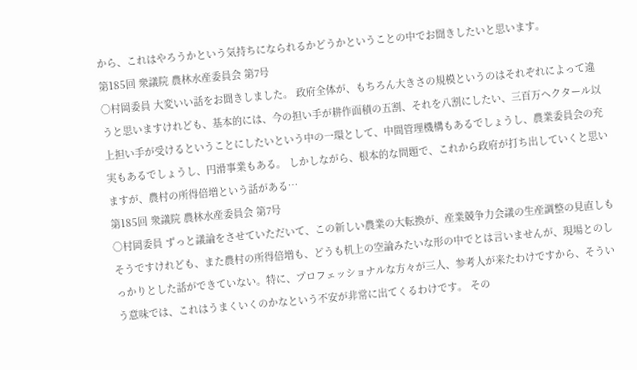から、これはやろうかという気持ちになられるかどうかということの中でお聞きしたいと思います。
第185回 衆議院 農林水産委員会 第7号
○村岡委員 大変いい話をお聞きしました。 政府全体が、もちろん大きさの規模というのはそれぞれによって違うと思いますけれども、基本的には、今の担い手が耕作面積の五割、それを八割にしたい、三百万ヘクタール以上担い手が受けるということにしたいという中の一環として、中間管理機構もあるでしょうし、農業委員会の充実もあるでしょうし、円滑事業もある。 しかしながら、根本的な問題で、これから政府が打ち出していくと思いますが、農村の所得倍増という話がある…
第185回 衆議院 農林水産委員会 第7号
○村岡委員 ずっと議論をさせていただいて、この新しい農業の大転換が、産業競争力会議の生産調整の見直しもそうですけれども、また農村の所得倍増も、どうも机上の空論みたいな形の中でとは言いませんが、現場とのしっかりとした話ができていない。特に、プロフェッショナルな方々が三人、参考人が来たわけですから、そういう意味では、これはうまくいくのかなという不安が非常に出てくるわけです。 その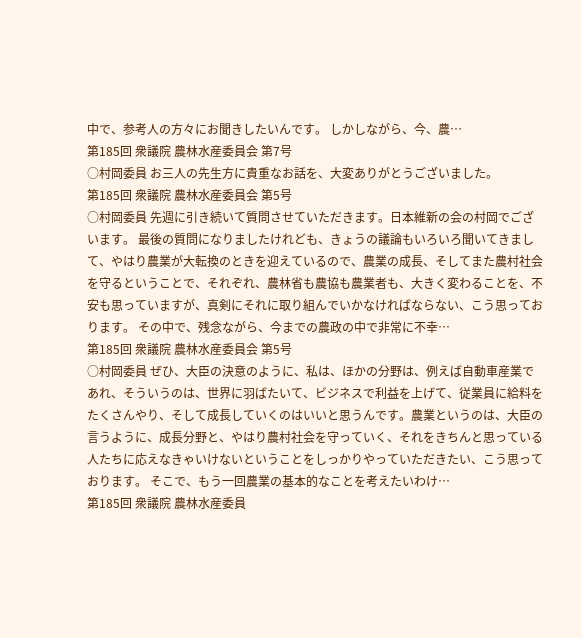中で、参考人の方々にお聞きしたいんです。 しかしながら、今、農…
第185回 衆議院 農林水産委員会 第7号
○村岡委員 お三人の先生方に貴重なお話を、大変ありがとうございました。
第185回 衆議院 農林水産委員会 第5号
○村岡委員 先週に引き続いて質問させていただきます。日本維新の会の村岡でございます。 最後の質問になりましたけれども、きょうの議論もいろいろ聞いてきまして、やはり農業が大転換のときを迎えているので、農業の成長、そしてまた農村社会を守るということで、それぞれ、農林省も農協も農業者も、大きく変わることを、不安も思っていますが、真剣にそれに取り組んでいかなければならない、こう思っております。 その中で、残念ながら、今までの農政の中で非常に不幸…
第185回 衆議院 農林水産委員会 第5号
○村岡委員 ぜひ、大臣の決意のように、私は、ほかの分野は、例えば自動車産業であれ、そういうのは、世界に羽ばたいて、ビジネスで利益を上げて、従業員に給料をたくさんやり、そして成長していくのはいいと思うんです。農業というのは、大臣の言うように、成長分野と、やはり農村社会を守っていく、それをきちんと思っている人たちに応えなきゃいけないということをしっかりやっていただきたい、こう思っております。 そこで、もう一回農業の基本的なことを考えたいわけ…
第185回 衆議院 農林水産委員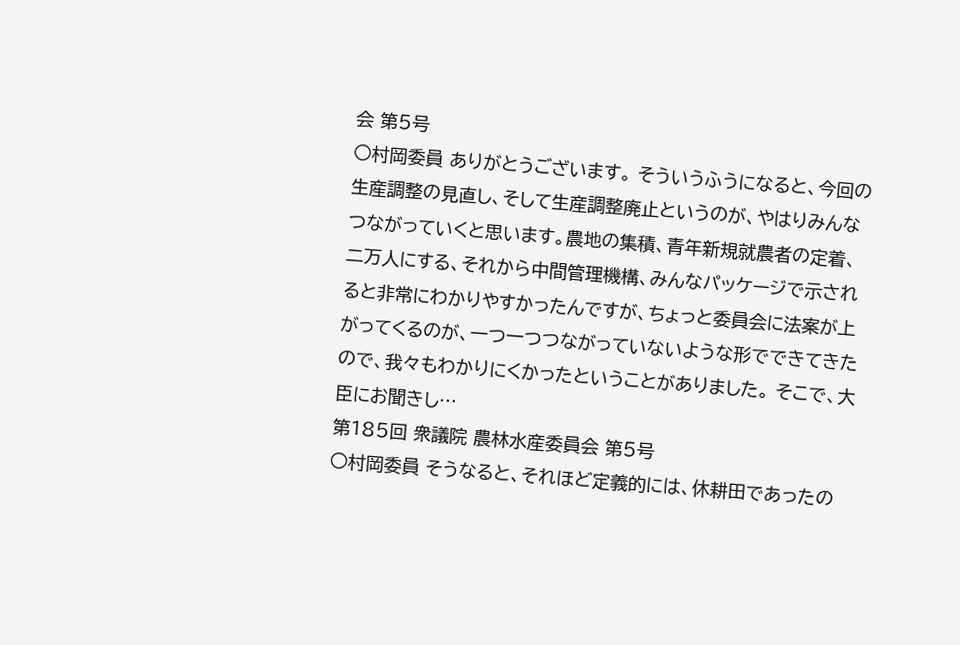会 第5号
○村岡委員 ありがとうございます。 そういうふうになると、今回の生産調整の見直し、そして生産調整廃止というのが、やはりみんなつながっていくと思います。農地の集積、青年新規就農者の定着、二万人にする、それから中間管理機構、みんなパッケージで示されると非常にわかりやすかったんですが、ちょっと委員会に法案が上がってくるのが、一つ一つつながっていないような形でできてきたので、我々もわかりにくかったということがありました。 そこで、大臣にお聞きし…
第185回 衆議院 農林水産委員会 第5号
○村岡委員 そうなると、それほど定義的には、休耕田であったの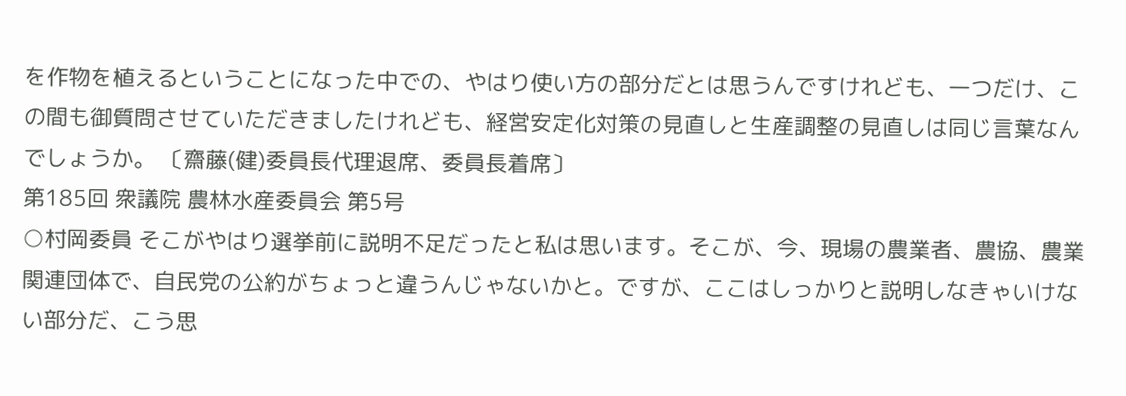を作物を植えるということになった中での、やはり使い方の部分だとは思うんですけれども、一つだけ、この間も御質問させていただきましたけれども、経営安定化対策の見直しと生産調整の見直しは同じ言葉なんでしょうか。 〔齋藤(健)委員長代理退席、委員長着席〕
第185回 衆議院 農林水産委員会 第5号
○村岡委員 そこがやはり選挙前に説明不足だったと私は思います。そこが、今、現場の農業者、農協、農業関連団体で、自民党の公約がちょっと違うんじゃないかと。ですが、ここはしっかりと説明しなきゃいけない部分だ、こう思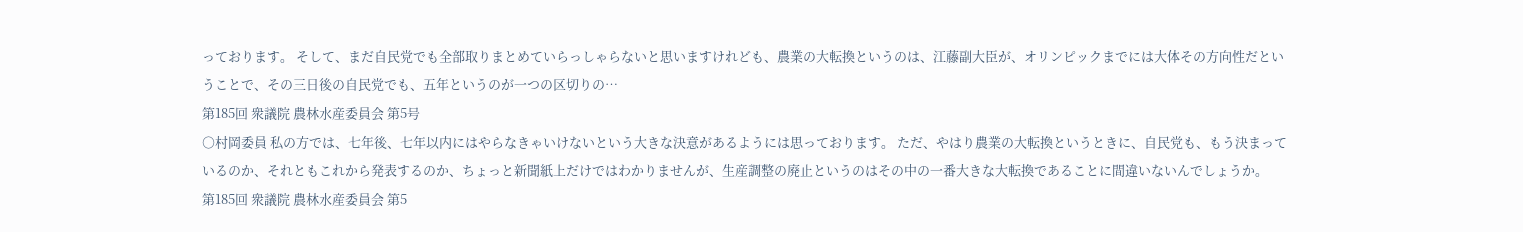っております。 そして、まだ自民党でも全部取りまとめていらっしゃらないと思いますけれども、農業の大転換というのは、江藤副大臣が、オリンピックまでには大体その方向性だということで、その三日後の自民党でも、五年というのが一つの区切りの…
第185回 衆議院 農林水産委員会 第5号
○村岡委員 私の方では、七年後、七年以内にはやらなきゃいけないという大きな決意があるようには思っております。 ただ、やはり農業の大転換というときに、自民党も、もう決まっているのか、それともこれから発表するのか、ちょっと新聞紙上だけではわかりませんが、生産調整の廃止というのはその中の一番大きな大転換であることに間違いないんでしょうか。
第185回 衆議院 農林水産委員会 第5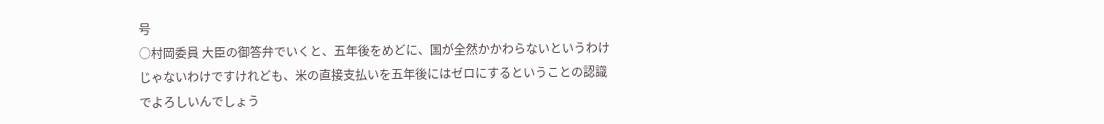号
○村岡委員 大臣の御答弁でいくと、五年後をめどに、国が全然かかわらないというわけじゃないわけですけれども、米の直接支払いを五年後にはゼロにするということの認識でよろしいんでしょう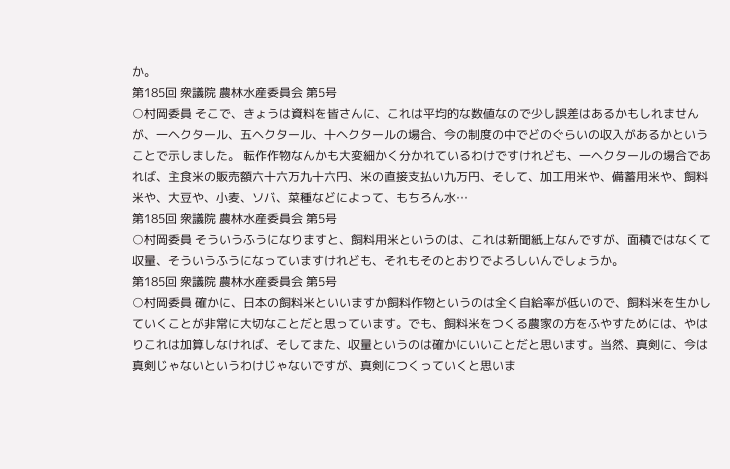か。
第185回 衆議院 農林水産委員会 第5号
○村岡委員 そこで、きょうは資料を皆さんに、これは平均的な数値なので少し誤差はあるかもしれませんが、一ヘクタール、五ヘクタール、十ヘクタールの場合、今の制度の中でどのぐらいの収入があるかということで示しました。 転作作物なんかも大変細かく分かれているわけですけれども、一ヘクタールの場合であれば、主食米の販売額六十六万九十六円、米の直接支払い九万円、そして、加工用米や、備蓄用米や、飼料米や、大豆や、小麦、ソバ、菜種などによって、もちろん水…
第185回 衆議院 農林水産委員会 第5号
○村岡委員 そういうふうになりますと、飼料用米というのは、これは新聞紙上なんですが、面積ではなくて収量、そういうふうになっていますけれども、それもそのとおりでよろしいんでしょうか。
第185回 衆議院 農林水産委員会 第5号
○村岡委員 確かに、日本の飼料米といいますか飼料作物というのは全く自給率が低いので、飼料米を生かしていくことが非常に大切なことだと思っています。でも、飼料米をつくる農家の方をふやすためには、やはりこれは加算しなければ、そしてまた、収量というのは確かにいいことだと思います。当然、真剣に、今は真剣じゃないというわけじゃないですが、真剣につくっていくと思いま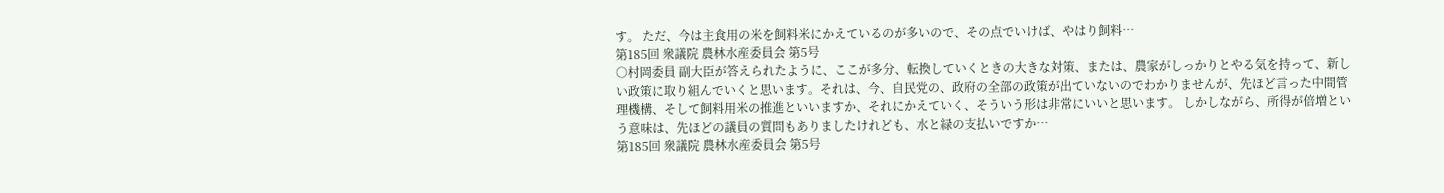す。 ただ、今は主食用の米を飼料米にかえているのが多いので、その点でいけば、やはり飼料…
第185回 衆議院 農林水産委員会 第5号
○村岡委員 副大臣が答えられたように、ここが多分、転換していくときの大きな対策、または、農家がしっかりとやる気を持って、新しい政策に取り組んでいくと思います。それは、今、自民党の、政府の全部の政策が出ていないのでわかりませんが、先ほど言った中間管理機構、そして飼料用米の推進といいますか、それにかえていく、そういう形は非常にいいと思います。 しかしながら、所得が倍増という意味は、先ほどの議員の質問もありましたけれども、水と緑の支払いですか…
第185回 衆議院 農林水産委員会 第5号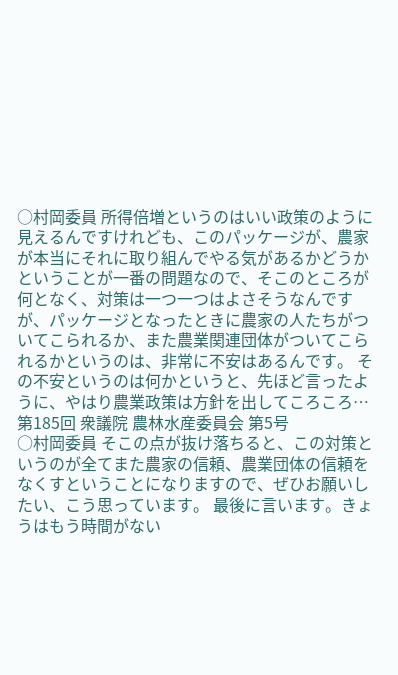○村岡委員 所得倍増というのはいい政策のように見えるんですけれども、このパッケージが、農家が本当にそれに取り組んでやる気があるかどうかということが一番の問題なので、そこのところが何となく、対策は一つ一つはよさそうなんですが、パッケージとなったときに農家の人たちがついてこられるか、また農業関連団体がついてこられるかというのは、非常に不安はあるんです。 その不安というのは何かというと、先ほど言ったように、やはり農業政策は方針を出してころころ…
第185回 衆議院 農林水産委員会 第5号
○村岡委員 そこの点が抜け落ちると、この対策というのが全てまた農家の信頼、農業団体の信頼をなくすということになりますので、ぜひお願いしたい、こう思っています。 最後に言います。きょうはもう時間がない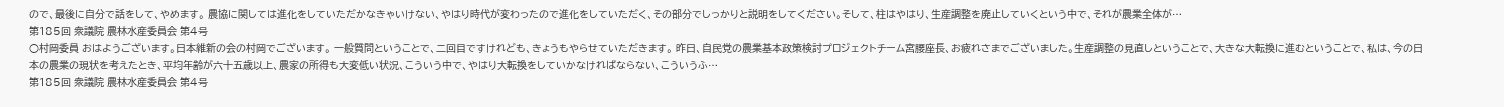ので、最後に自分で話をして、やめます。 農協に関しては進化をしていただかなきゃいけない、やはり時代が変わったので進化をしていただく、その部分でしっかりと説明をしてください。そして、柱はやはり、生産調整を廃止していくという中で、それが農業全体が…
第185回 衆議院 農林水産委員会 第4号
○村岡委員 おはようございます。日本維新の会の村岡でございます。 一般質問ということで、二回目ですけれども、きょうもやらせていただきます。 昨日、自民党の農業基本政策検討プロジェクトチーム宮腰座長、お疲れさまでございました。生産調整の見直しということで、大きな大転換に進むということで、私は、今の日本の農業の現状を考えたとき、平均年齢が六十五歳以上、農家の所得も大変低い状況、こういう中で、やはり大転換をしていかなければならない、こういうふ…
第185回 衆議院 農林水産委員会 第4号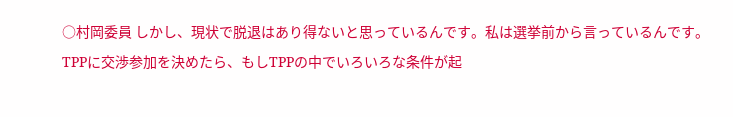○村岡委員 しかし、現状で脱退はあり得ないと思っているんです。私は選挙前から言っているんです。TPPに交渉参加を決めたら、もしTPPの中でいろいろな条件が起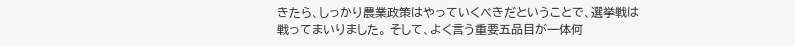きたら、しっかり農業政策はやっていくべきだということで、選挙戦は戦ってまいりました。 そして、よく言う重要五品目が一体何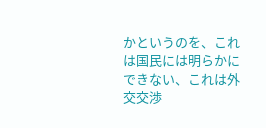かというのを、これは国民には明らかにできない、これは外交交渉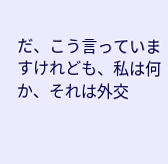だ、こう言っていますけれども、私は何か、それは外交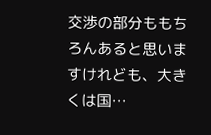交渉の部分ももちろんあると思いますけれども、大きくは国…